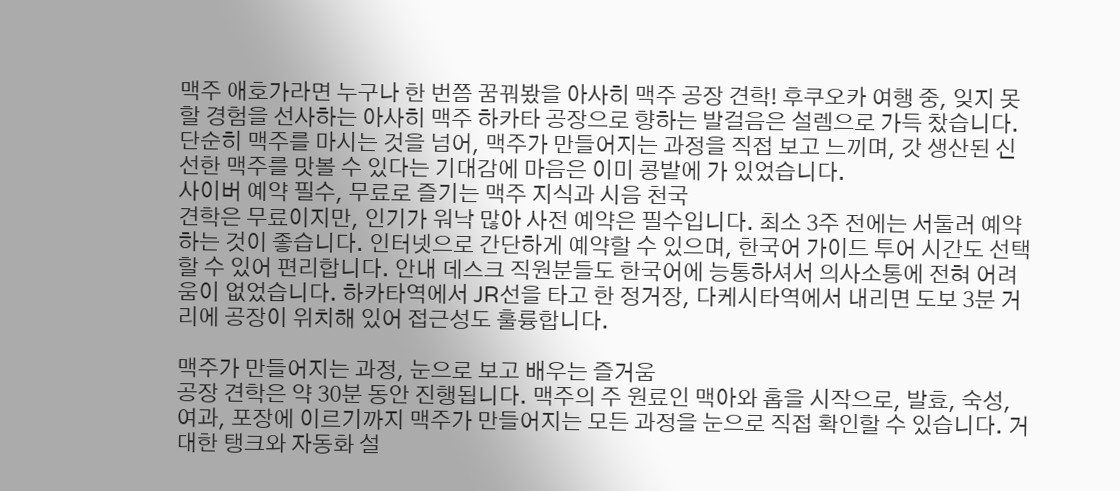맥주 애호가라면 누구나 한 번쯤 꿈꿔봤을 아사히 맥주 공장 견학! 후쿠오카 여행 중, 잊지 못할 경험을 선사하는 아사히 맥주 하카타 공장으로 향하는 발걸음은 설렘으로 가득 찼습니다. 단순히 맥주를 마시는 것을 넘어, 맥주가 만들어지는 과정을 직접 보고 느끼며, 갓 생산된 신선한 맥주를 맛볼 수 있다는 기대감에 마음은 이미 콩밭에 가 있었습니다.
사이버 예약 필수, 무료로 즐기는 맥주 지식과 시음 천국
견학은 무료이지만, 인기가 워낙 많아 사전 예약은 필수입니다. 최소 3주 전에는 서둘러 예약하는 것이 좋습니다. 인터넷으로 간단하게 예약할 수 있으며, 한국어 가이드 투어 시간도 선택할 수 있어 편리합니다. 안내 데스크 직원분들도 한국어에 능통하셔서 의사소통에 전혀 어려움이 없었습니다. 하카타역에서 JR선을 타고 한 정거장, 다케시타역에서 내리면 도보 3분 거리에 공장이 위치해 있어 접근성도 훌륭합니다.

맥주가 만들어지는 과정, 눈으로 보고 배우는 즐거움
공장 견학은 약 30분 동안 진행됩니다. 맥주의 주 원료인 맥아와 홉을 시작으로, 발효, 숙성, 여과, 포장에 이르기까지 맥주가 만들어지는 모든 과정을 눈으로 직접 확인할 수 있습니다. 거대한 탱크와 자동화 설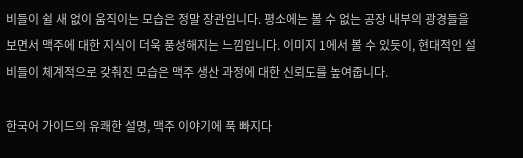비들이 쉴 새 없이 움직이는 모습은 정말 장관입니다. 평소에는 볼 수 없는 공장 내부의 광경들을 보면서 맥주에 대한 지식이 더욱 풍성해지는 느낌입니다. 이미지 1에서 볼 수 있듯이, 현대적인 설비들이 체계적으로 갖춰진 모습은 맥주 생산 과정에 대한 신뢰도를 높여줍니다.

한국어 가이드의 유쾌한 설명, 맥주 이야기에 푹 빠지다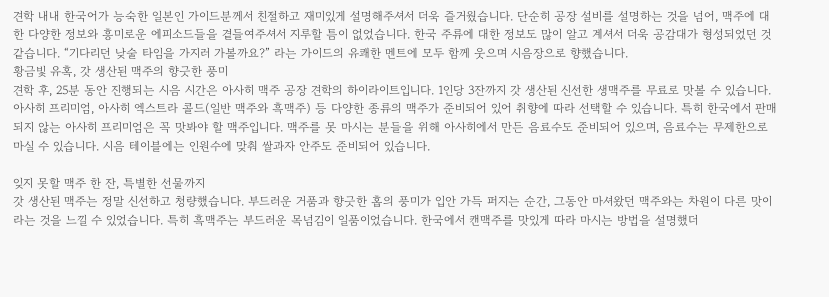견학 내내 한국어가 능숙한 일본인 가이드분께서 친절하고 재미있게 설명해주셔서 더욱 즐거웠습니다. 단순히 공장 설비를 설명하는 것을 넘어, 맥주에 대한 다양한 정보와 흥미로운 에피소드들을 곁들여주셔서 지루할 틈이 없었습니다. 한국 주류에 대한 정보도 많이 알고 계셔서 더욱 공감대가 형성되었던 것 같습니다. “기다리던 낮술 타임을 가지러 가볼까요?” 라는 가이드의 유쾌한 멘트에 모두 함께 웃으며 시음장으로 향했습니다.
황금빛 유혹, 갓 생산된 맥주의 향긋한 풍미
견학 후, 25분 동안 진행되는 시음 시간은 아사히 맥주 공장 견학의 하이라이트입니다. 1인당 3잔까지 갓 생산된 신선한 생맥주를 무료로 맛볼 수 있습니다. 아사히 프리미엄, 아사히 엑스트라 콜드(일반 맥주와 흑맥주) 등 다양한 종류의 맥주가 준비되어 있어 취향에 따라 선택할 수 있습니다. 특히 한국에서 판매되지 않는 아사히 프리미엄은 꼭 맛봐야 할 맥주입니다. 맥주를 못 마시는 분들을 위해 아사히에서 만든 음료수도 준비되어 있으며, 음료수는 무제한으로 마실 수 있습니다. 시음 테이블에는 인원수에 맞춰 쌀과자 안주도 준비되어 있습니다.

잊지 못할 맥주 한 잔, 특별한 선물까지
갓 생산된 맥주는 정말 신선하고 청량했습니다. 부드러운 거품과 향긋한 홉의 풍미가 입안 가득 퍼지는 순간, 그동안 마셔왔던 맥주와는 차원이 다른 맛이라는 것을 느낄 수 있었습니다. 특히 흑맥주는 부드러운 목넘김이 일품이었습니다. 한국에서 캔맥주를 맛있게 따라 마시는 방법을 설명했더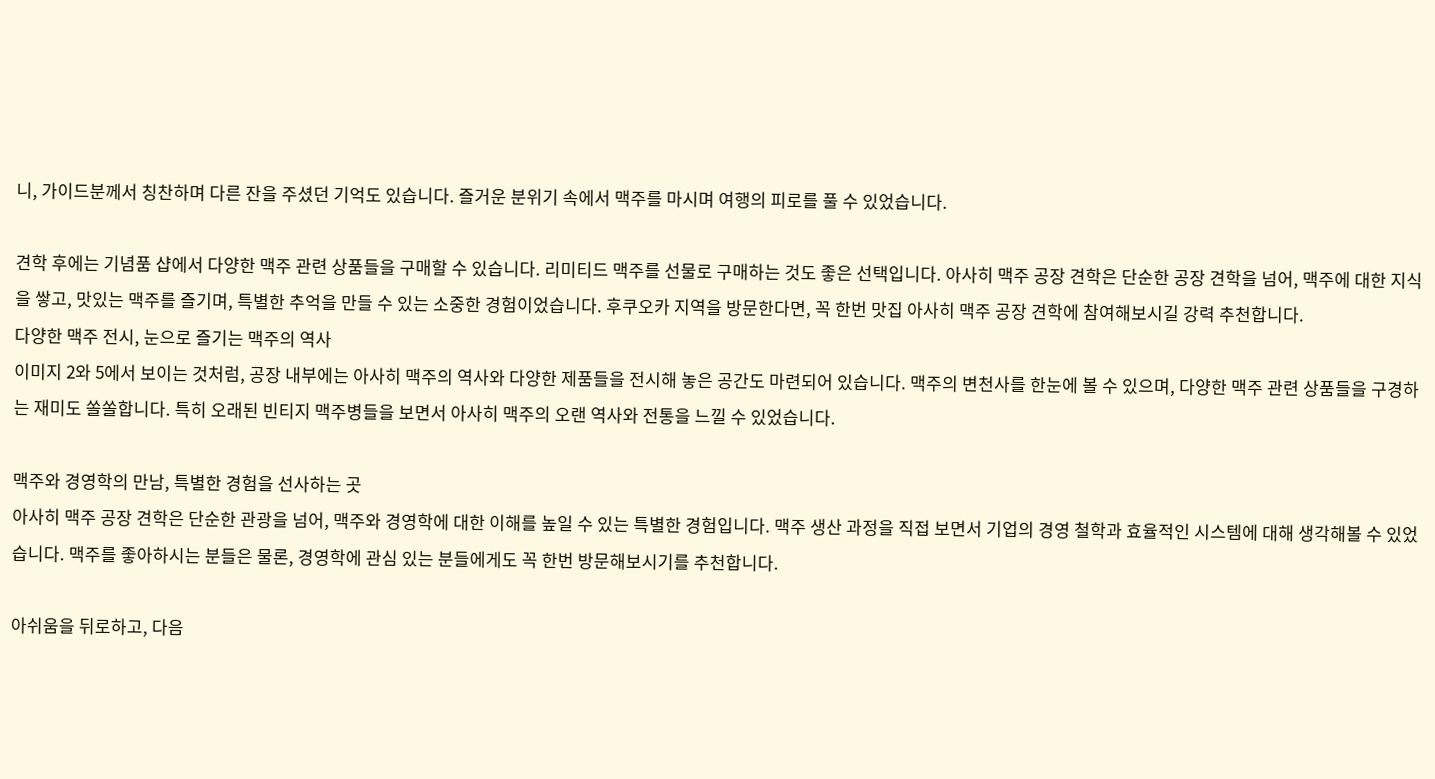니, 가이드분께서 칭찬하며 다른 잔을 주셨던 기억도 있습니다. 즐거운 분위기 속에서 맥주를 마시며 여행의 피로를 풀 수 있었습니다.

견학 후에는 기념품 샵에서 다양한 맥주 관련 상품들을 구매할 수 있습니다. 리미티드 맥주를 선물로 구매하는 것도 좋은 선택입니다. 아사히 맥주 공장 견학은 단순한 공장 견학을 넘어, 맥주에 대한 지식을 쌓고, 맛있는 맥주를 즐기며, 특별한 추억을 만들 수 있는 소중한 경험이었습니다. 후쿠오카 지역을 방문한다면, 꼭 한번 맛집 아사히 맥주 공장 견학에 참여해보시길 강력 추천합니다.
다양한 맥주 전시, 눈으로 즐기는 맥주의 역사
이미지 2와 5에서 보이는 것처럼, 공장 내부에는 아사히 맥주의 역사와 다양한 제품들을 전시해 놓은 공간도 마련되어 있습니다. 맥주의 변천사를 한눈에 볼 수 있으며, 다양한 맥주 관련 상품들을 구경하는 재미도 쏠쏠합니다. 특히 오래된 빈티지 맥주병들을 보면서 아사히 맥주의 오랜 역사와 전통을 느낄 수 있었습니다.

맥주와 경영학의 만남, 특별한 경험을 선사하는 곳
아사히 맥주 공장 견학은 단순한 관광을 넘어, 맥주와 경영학에 대한 이해를 높일 수 있는 특별한 경험입니다. 맥주 생산 과정을 직접 보면서 기업의 경영 철학과 효율적인 시스템에 대해 생각해볼 수 있었습니다. 맥주를 좋아하시는 분들은 물론, 경영학에 관심 있는 분들에게도 꼭 한번 방문해보시기를 추천합니다.

아쉬움을 뒤로하고, 다음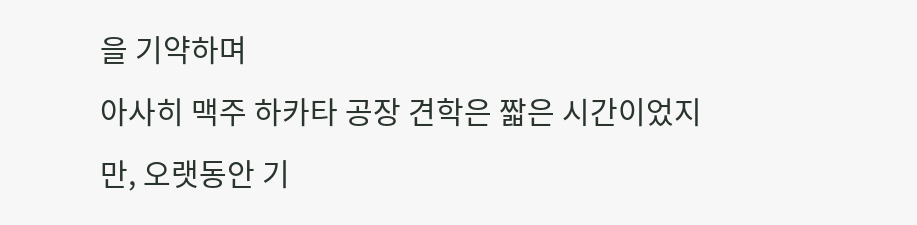을 기약하며
아사히 맥주 하카타 공장 견학은 짧은 시간이었지만, 오랫동안 기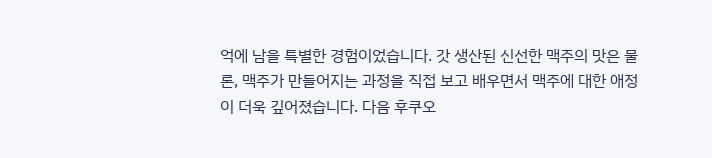억에 남을 특별한 경험이었습니다. 갓 생산된 신선한 맥주의 맛은 물론, 맥주가 만들어지는 과정을 직접 보고 배우면서 맥주에 대한 애정이 더욱 깊어졌습니다. 다음 후쿠오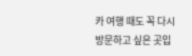카 여행 때도 꼭 다시 방문하고 싶은 곳입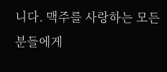니다. 맥주를 사랑하는 모든 분들에게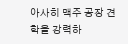아사히 맥주 공장 견학을 강력하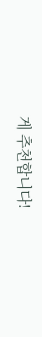게 추천합니다!